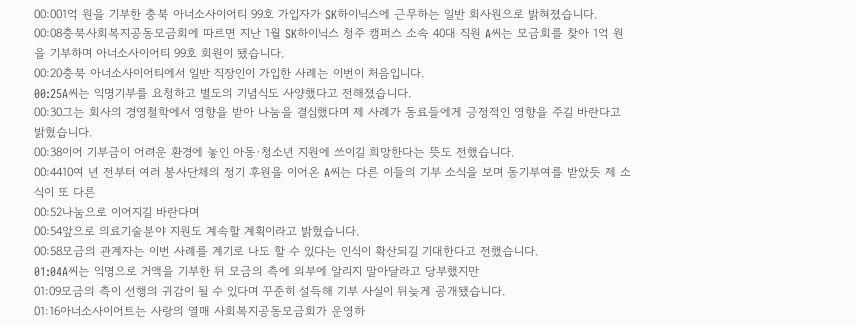00:001억 원을 기부한 충북 아너소사이어티 99호 가입자가 SK하이닉스에 근무하는 일반 회사원으로 밝혀졌습니다.
00:08충북사회복지공동모금회에 따르면 지난 1월 SK하이닉스 청주 캠퍼스 소속 40대 직원 A씨는 모금회를 찾아 1억 원을 기부하며 아너소사이어티 99호 회원이 됐습니다.
00:20충북 아너소사이어티에서 일반 직장인이 가입한 사례는 이번이 처음입니다.
00:25A씨는 익명기부를 요청하고 별도의 기념식도 사양했다고 전해졌습니다.
00:30그는 회사의 경영철학에서 영향을 받아 나눔을 결심했다며 제 사례가 동료들에게 긍정적인 영향을 주길 바란다고 밝혔습니다.
00:38이어 기부금이 어려운 환경에 놓인 아동·청소년 지원에 쓰이길 희망한다는 뜻도 전했습니다.
00:4410여 년 전부터 여러 봉사단체의 정기 후원을 이어온 A씨는 다른 이들의 기부 소식을 보며 동기부여를 받았듯 제 소식이 또 다른
00:52나눔으로 이어지길 바란다며
00:54앞으로 의료기술분야 지원도 계속할 계획이라고 밝혔습니다.
00:58모금의 관계자는 이번 사례를 계기로 나도 할 수 있다는 인식이 확산되길 기대한다고 전했습니다.
01:04A씨는 익명으로 거액을 기부한 뒤 모금의 측에 외부에 알리지 말아달라고 당부했지만
01:09모금의 측이 선행의 귀감이 될 수 있다며 꾸준히 설득해 기부 사실이 뒤늦게 공개됐습니다.
01:16아너소사이어트는 사랑의 열매 사회복지공동모금회가 운영하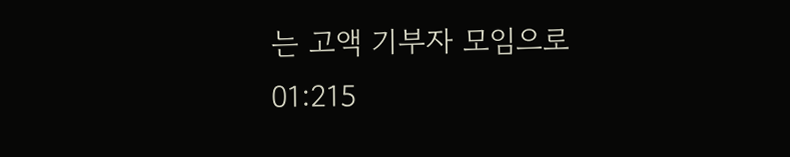는 고액 기부자 모임으로
01:215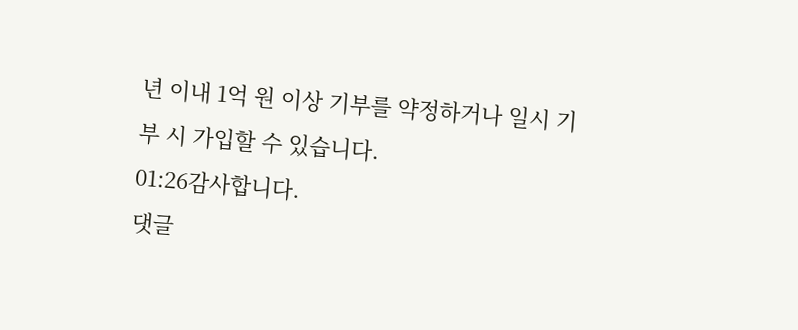년 이내 1억 원 이상 기부를 약정하거나 일시 기부 시 가입할 수 있습니다.
01:26감사합니다.
댓글